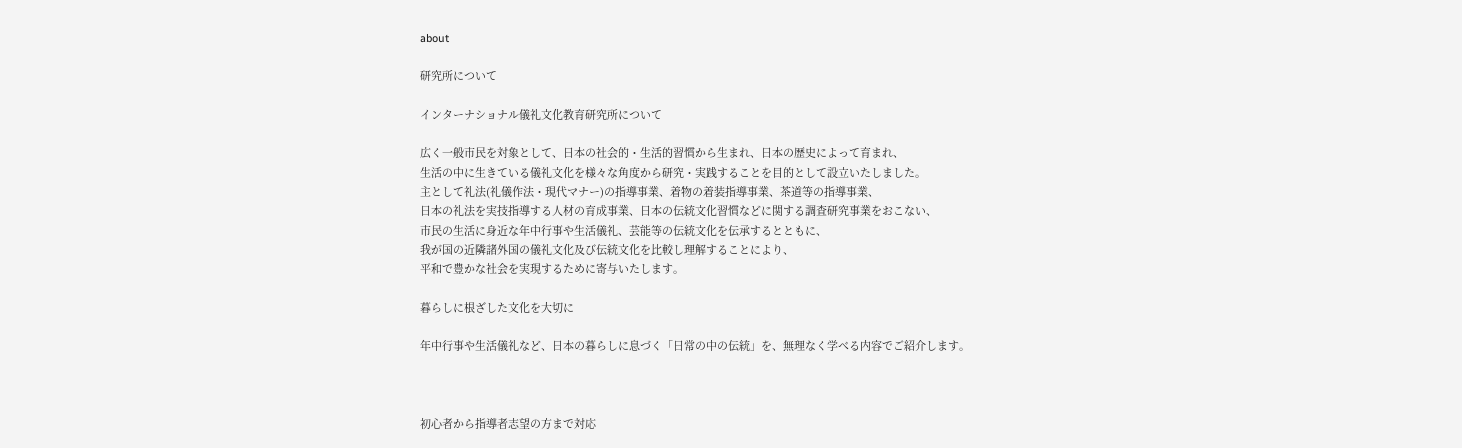about

研究所について

インターナショナル儀礼文化教育研究所について

広く一般市民を対象として、日本の社会的・生活的習慣から生まれ、日本の歴史によって育まれ、
生活の中に生きている儀礼文化を様々な角度から研究・実践することを目的として設立いたしました。
主として礼法(礼儀作法・現代マナー)の指導事業、着物の着装指導事業、茶道等の指導事業、
日本の礼法を実技指導する人材の育成事業、日本の伝統文化習慣などに関する調査研究事業をおこない、
市民の生活に身近な年中行事や生活儀礼、芸能等の伝統文化を伝承するとともに、
我が国の近隣諸外国の儀礼文化及び伝統文化を比較し理解することにより、
平和で豊かな社会を実現するために寄与いたします。

暮らしに根ざした文化を大切に

年中行事や生活儀礼など、日本の暮らしに息づく「日常の中の伝統」を、無理なく学べる内容でご紹介します。



初心者から指導者志望の方まで対応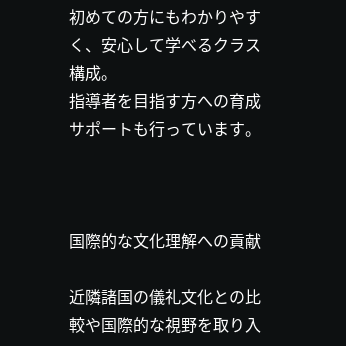初めての方にもわかりやすく、安心して学べるクラス構成。
指導者を目指す方への育成サポートも行っています。



国際的な文化理解への貢献

近隣諸国の儀礼文化との比較や国際的な視野を取り入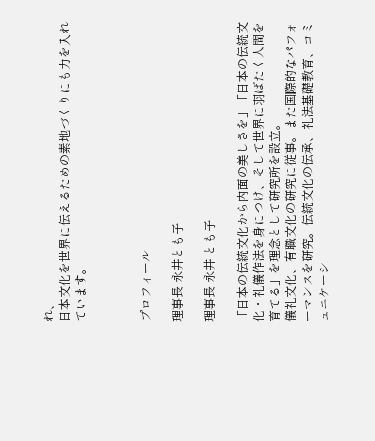れ、
日本文化を世界に伝えるための素地づくりにも力を入れています。



プロフィール

理事長 永井とも子

理事長 永井 とも子

「日本の伝統文化から内面の美しさを」「日本の伝統文化・礼儀作法を身につけ、そして世界に羽ばたく人間を育てる」を理念として研究所を設立。
儀礼文化、有職文化の研究に従事。また国際的なパフォーマンスを研究。伝統文化の伝承、礼法基礎教育、コミュニケーシ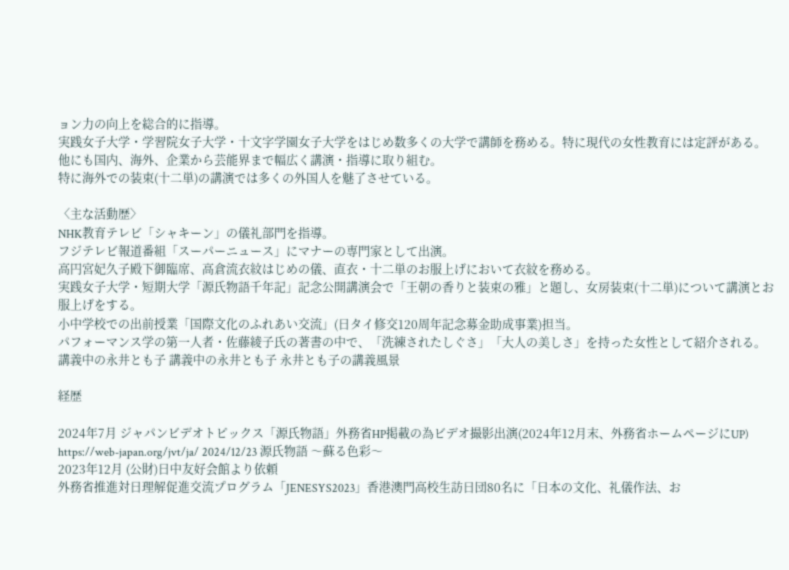ョン力の向上を総合的に指導。
実践女子大学・学習院女子大学・十文字学園女子大学をはじめ数多くの大学で講師を務める。特に現代の女性教育には定評がある。
他にも国内、海外、企業から芸能界まで幅広く講演・指導に取り組む。
特に海外での装束(十二単)の講演では多くの外国人を魅了させている。

〈主な活動歴〉
NHK教育テレビ「シャキーン」の儀礼部門を指導。
フジテレビ報道番組「スーパーニュース」にマナーの専門家として出演。
高円宮妃久子殿下御臨席、高倉流衣紋はじめの儀、直衣・十二単のお服上げにおいて衣紋を務める。
実践女子大学・短期大学「源氏物語千年記」記念公開講演会で「王朝の香りと装束の雅」と題し、女房装束(十二単)について講演とお服上げをする。
小中学校での出前授業「国際文化のふれあい交流」(日タイ修交120周年記念募金助成事業)担当。
パフォーマンス学の第一人者・佐藤綾子氏の著書の中で、「洗練されたしぐさ」「大人の美しさ」を持った女性として紹介される。
講義中の永井とも子 講義中の永井とも子 永井とも子の講義風景

経歴

2024年7月 ジャパンビデオトピックス「源氏物語」外務省HP掲載の為ビデオ撮影出演(2024年12月末、外務省ホームページにUP)
https://web-japan.org/jvt/ja/ 2024/12/23 源氏物語 〜蘇る色彩〜
2023年12月 (公財)日中友好会館より依頼
外務省推進対日理解促進交流プログラム「JENESYS2023」香港澳門高校生訪日団80名に「日本の文化、礼儀作法、お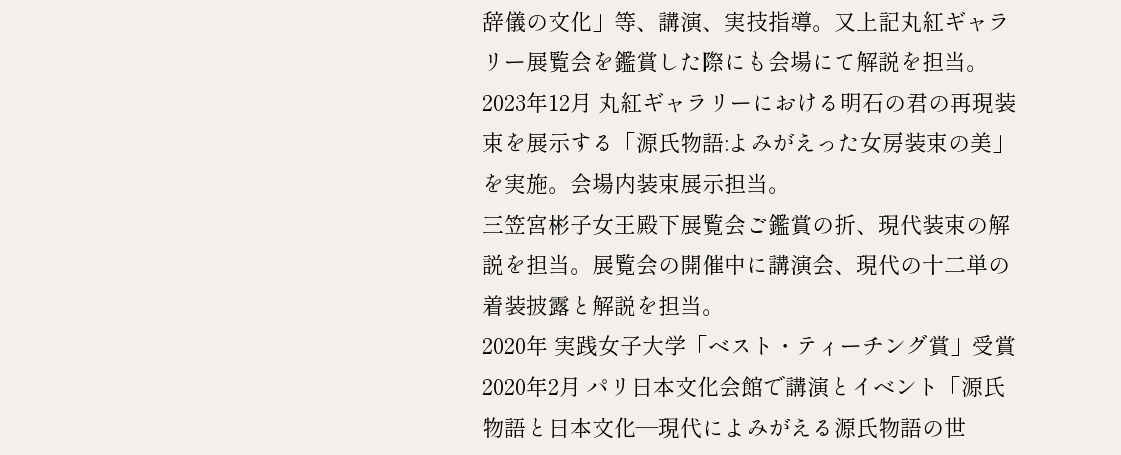辞儀の文化」等、講演、実技指導。又上記丸紅ギャラリー展覧会を鑑賞した際にも会場にて解説を担当。
2023年12月 丸紅ギャラリーにおける明石の君の再現装束を展示する「源氏物語:よみがえった女房装束の美」を実施。会場内装束展示担当。
三笠宮彬子女王殿下展覧会ご鑑賞の折、現代装束の解説を担当。展覧会の開催中に講演会、現代の十二単の着装披露と解説を担当。
2020年 実践女子大学「ベスト・ティーチング賞」受賞
2020年2月 パリ日本文化会館で講演とイベント「源氏物語と日本文化―現代によみがえる源氏物語の世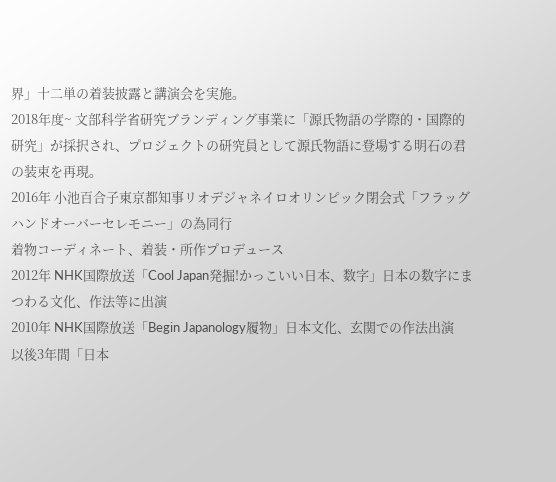界」十二単の着装披露と講演会を実施。
2018年度~ 文部科学省研究ブランディング事業に「源氏物語の学際的・国際的研究」が採択され、プロジェクトの研究員として源氏物語に登場する明石の君の装束を再現。
2016年 小池百合子東京都知事リオデジャネイロオリンピック閉会式「フラッグハンドオーバーセレモニー」の為同行
着物コーディネート、着装・所作プロデュース
2012年 NHK国際放送「Cool Japan発掘!かっこいい日本、数字」日本の数字にまつわる文化、作法等に出演
2010年 NHK国際放送「Begin Japanology履物」日本文化、玄関での作法出演
以後3年間「日本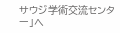サウジ学術交流センター」へ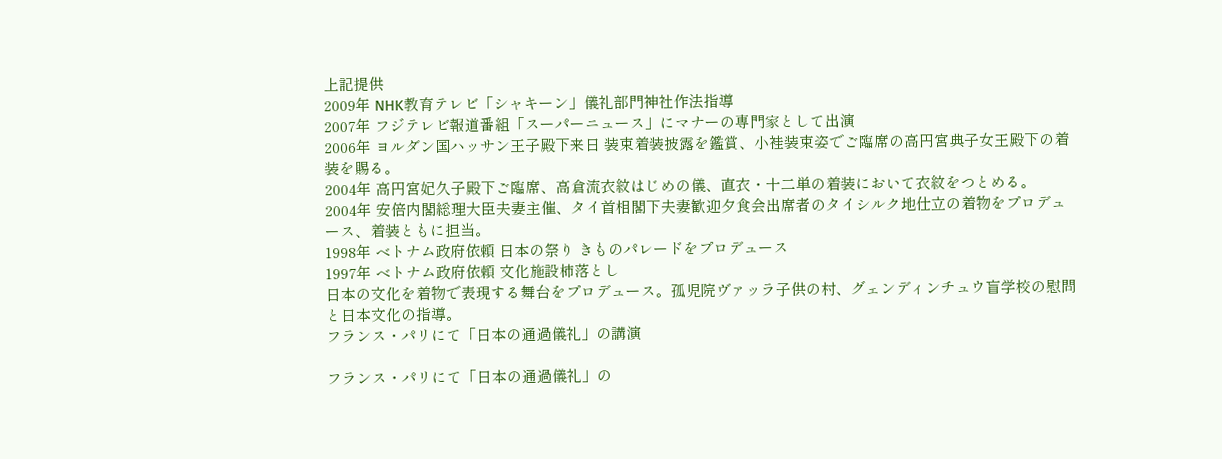上記提供
2009年 NHK教育テレビ「シャキーン」儀礼部門神社作法指導
2007年 フジテレビ報道番組「スーパーニュース」にマナーの専門家として出演
2006年 ヨルダン国ハッサン王子殿下来日 装束着装披露を鑑賞、小袿装束姿でご臨席の高円宮典子女王殿下の着装を賜る。
2004年 高円宮妃久子殿下ご臨席、高倉流衣紋はじめの儀、直衣・十二単の着装において衣紋をつとめる。
2004年 安倍内閣総理大臣夫妻主催、タイ首相閣下夫妻歓迎夕食会出席者のタイシルク地仕立の着物をプロデュース、着装ともに担当。
1998年 ベトナム政府依頼 日本の祭り きものパレードをプロデュース
1997年 ベトナム政府依頼 文化施設杮落とし
日本の文化を着物で表現する舞台をプロデュース。孤児院ヴァッラ子供の村、グェンディンチュウ盲学校の慰問と日本文化の指導。
フランス・パリにて「日本の通過儀礼」の講演

フランス・パリにて「日本の通過儀礼」の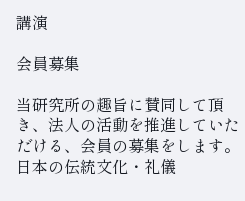講演

会員募集

当研究所の趣旨に賛同して頂き、法人の活動を推進していただける、会員の募集をします。
日本の伝統文化・礼儀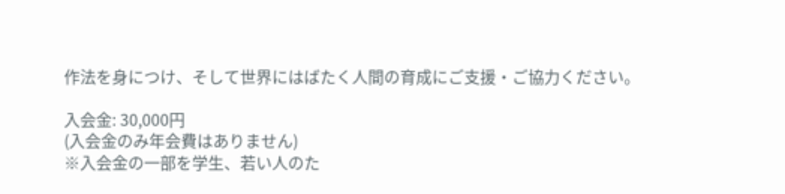作法を身につけ、そして世界にはばたく人間の育成にご支援・ご協力ください。

入会金: 30,000円
(入会金のみ年会費はありません)
※入会金の一部を学生、若い人のた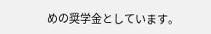めの奨学金としています。